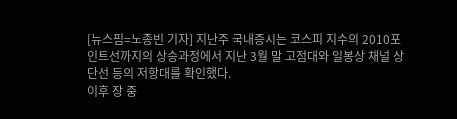[뉴스핌=노종빈 기자] 지난주 국내증시는 코스피 지수의 2010포인트선까지의 상승과정에서 지난 3월 말 고점대와 일봉상 채널 상단선 등의 저항대를 확인했다.
이후 장 중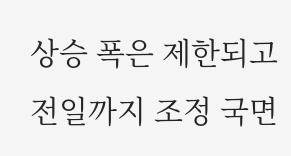상승 폭은 제한되고 전일까지 조정 국면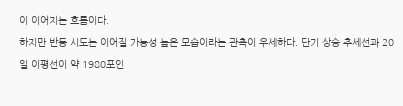이 이어지는 흐름이다.
하지만 반등 시도는 이어질 가능성 높은 모습이라는 관측이 우세하다. 단기 상승 추세선과 20일 이평선이 약 1980포인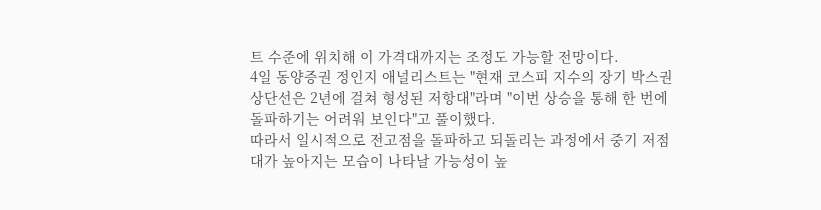트 수준에 위치해 이 가격대까지는 조정도 가능할 전망이다.
4일 동양증권 정인지 애널리스트는 "현재 코스피 지수의 장기 박스권 상단선은 2년에 걸쳐 형성된 저항대"라며 "이번 상승을 통해 한 번에 돌파하기는 어려워 보인다"고 풀이했다.
따라서 일시적으로 전고점을 돌파하고 되돌리는 과정에서 중기 저점대가 높아지는 모습이 나타날 가능성이 높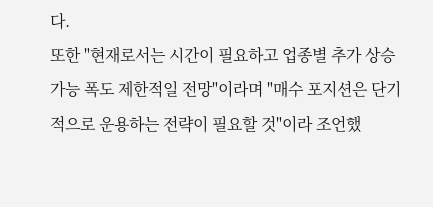다.
또한 "현재로서는 시간이 필요하고 업종별 추가 상승 가능 폭도 제한적일 전망"이라며 "매수 포지션은 단기적으로 운용하는 전략이 필요할 것"이라 조언했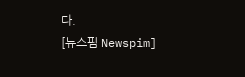다.
[뉴스핌 Newspim]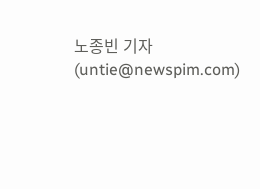노종빈 기자 (untie@newspim.com)